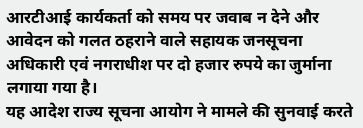आरटीआई कार्यकर्ता को समय पर जवाब न देने और आवेदन को गलत ठहराने वाले सहायक जनसूचना अधिकारी एवं नगराधीश पर दो हजार रुपये का जुर्माना लगाया गया है।
यह आदेश राज्य सूचना आयोग ने मामले की सुनवाई करते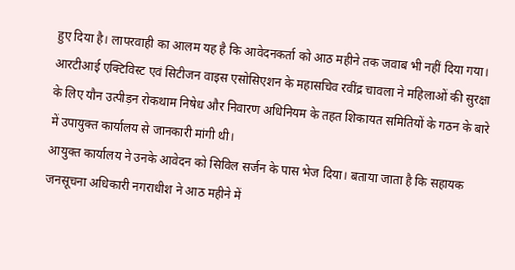हुए दिया है। लापरवाही का आलम यह है कि आवेदनकर्ता को आठ महीने तक जवाब भी नहीं दिया गया।
आरटीआई एक्टिविस्ट एवं सिटीजन वाइस एसोसिएशन के महासचिव रवींद्र चावला ने महिलाओं की सुरक्षा के लिए यौन उत्पीड़न रोकथाम निषेध और निवारण अधिनियम के तहत शिकायत समितियों के गठन के बारे में उपायुक्त कार्यालय से जानकारी मांगी थी।
आयुक्त कार्यालय ने उनके आवेदन को सिविल सर्जन के पास भेज दिया। बताया जाता है कि सहायक जनसूचना अधिकारी नगराधीश ने आठ महीने में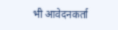भी आवेदनकर्ता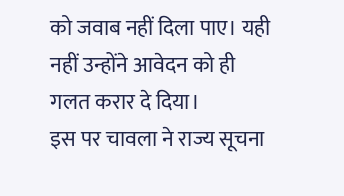को जवाब नहीं दिला पाए। यही नहीं उन्होंने आवेदन को ही गलत करार दे दिया।
इस पर चावला ने राज्य सूचना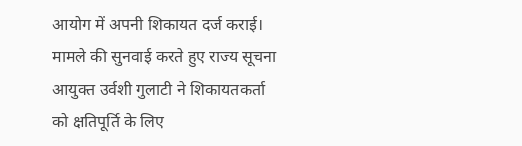आयोग में अपनी शिकायत दर्ज कराई। मामले की सुनवाई करते हुए राज्य सूचना आयुक्त उर्वशी गुलाटी ने शिकायतकर्ता को क्षतिपूर्ति के लिए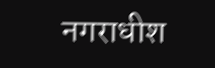नगराधीश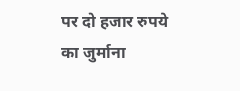पर दो हजार रुपये का जुर्माना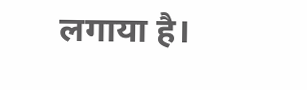लगाया है।